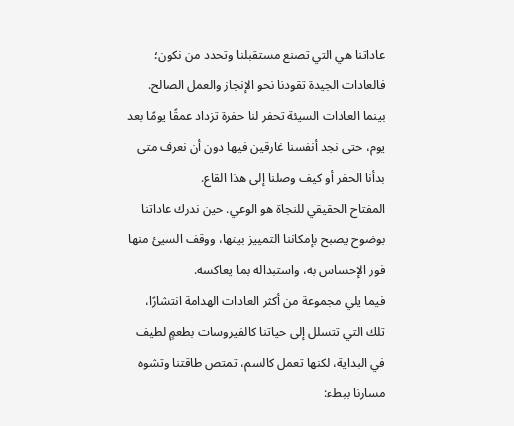عاداتنا هي التي تصنع مستقبلنا وتحدد من نكون؛ فالعادات الجيدة تقودنا نحو الإنجاز والعمل الصالح. بينما العادات السيئة تحفر لنا حفرة تزداد عمقًا يومًا بعد يوم، حتى نجد أنفسنا غارقين فيها دون أن نعرف متى بدأنا الحفر أو كيف وصلنا إلى هذا القاع.
المفتاح الحقيقي للنجاة هو الوعي. حين ندرك عاداتنا بوضوح يصبح بإمكاننا التمييز بينها، ووقف السيئ منها فور الإحساس به، واستبداله بما يعاكسه.
فيما يلي مجموعة من أكثر العادات الهدامة انتشارًا، تلك التي تتسلل إلى حياتنا كالفيروسات بطعمٍ لطيف في البداية، لكنها تعمل كالسم، تمتص طاقتنا وتشوه مسارنا ببطء: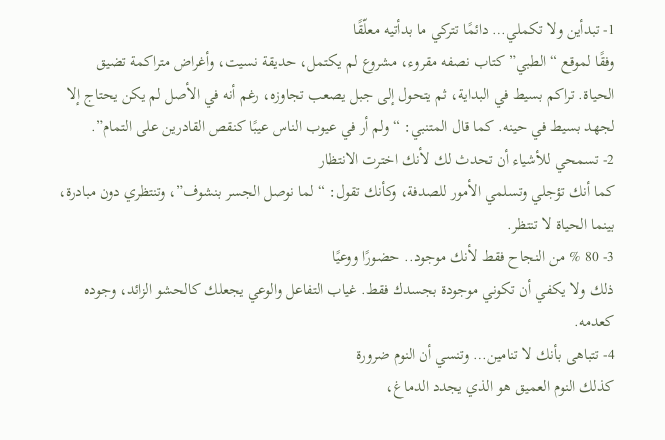1- تبدأين ولا تكملي… دائمًا تتركي ما بدأتيه معلّقًا
وفقًا لموقع “الطبي” كتاب نصفه مقروء، مشروع لم يكتمل، حديقة نسيت، وأغراض متراكمة تضيق الحياة. تراكم بسيط في البداية، ثم يتحول إلى جبل يصعب تجاوزه، رغم أنه في الأصل لم يكن يحتاج إلا لجهد بسيط في حينه. كما قال المتنبي: “ولم أر في عيوب الناس عيبًا كنقص القادرين على التمام”.
2- تسمحي للأشياء أن تحدث لك لأنك اخترت الانتظار
كما أنك تؤجلي وتسلمي الأمور للصدفة، وكأنك تقول: “لما نوصل الجسر بنشوف”، وتنتظري دون مبادرة، بينما الحياة لا تنتظر.
3- 80 % من النجاح فقط لأنك موجود.. حضورًا ووعيًا
ذلك ولا يكفي أن تكوني موجودة بجسدك فقط. غياب التفاعل والوعي يجعلك كالحشو الزائد، وجوده كعدمه.
4- تتباهى بأنك لا تنامين… وتنسي أن النوم ضرورة
كذلك النوم العميق هو الذي يجدد الدماغ،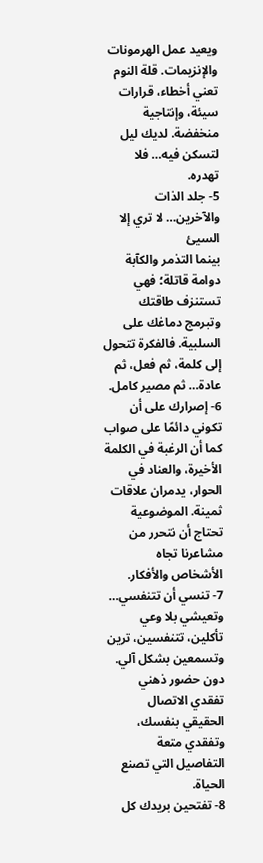ويعيد عمل الهرمونات والإنزيمات. قلة النوم تعني أخطاء، قرارات سيئة، وإنتاجية منخفضة. لديك ليل لتسكن فيه… فلا تهدره.
5- جلد الذات والآخرين… لا تري إلا السيئ
بينما التذمر والكآبة دوامة قاتلة؛ فهي تستنزف طاقتك وتبرمج دماغك على السلبية. فالفكرة تتحول إلى كلمة، ثم فعل، ثم عادة… ثم مصير كامل.
6- إصرارك على أن تكوني دائمًا على صواب
كما أن الرغبة في الكلمة الأخيرة، والعناد في الحوار، يدمران علاقات ثمينة. الموضوعية تحتاج أن نتحرر من مشاعرنا تجاه الأشخاص والأفكار.
7- تنسي أن تتنفسي… وتعيشي بلا وعي
تأكلين، تتنفسين، ترين وتسمعين بشكل آلي. دون حضور ذهني تفقدي الاتصال الحقيقي بنفسك، وتفقدي متعة التفاصيل التي تصنع الحياة.
8- تفتحين بريدك كل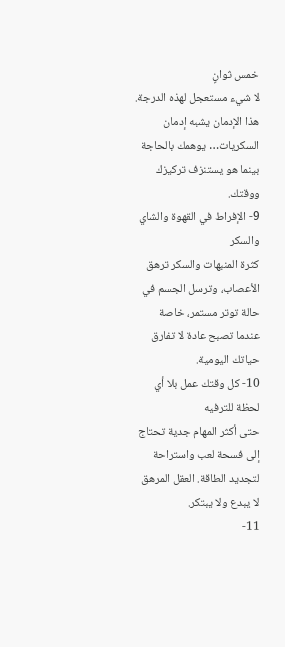خمس ثوانٍ
لا شيء مستعجل لهذه الدرجة. هذا الإدمان يشبه إدمان السكريات… يوهمك بالحاجة بينما هو يستنزف تركيزك ووقتك.
9- الإفراط في القهوة والشاي والسكر
كثرة المنبهات والسكر ترهق الأعصاب، وترسل الجسم في حالة توتر مستمر، خاصة عندما تصبح عادة لا تفارق حياتك اليومية.
10- كل وقتك عمل بلا أي لحظة للترفيه
حتى أكثر المهام جدية تحتاج إلى فسحة لعب واستراحة لتجديد الطاقة. العقل المرهق لا يبدع ولا يبتكر.
11-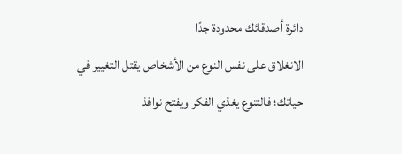دائرة أصدقائك محدودة جدًا
الانغلاق على نفس النوع من الأشخاص يقتل التغيير في حياتك؛ فالتنوع يغذي الفكر ويفتح نوافذ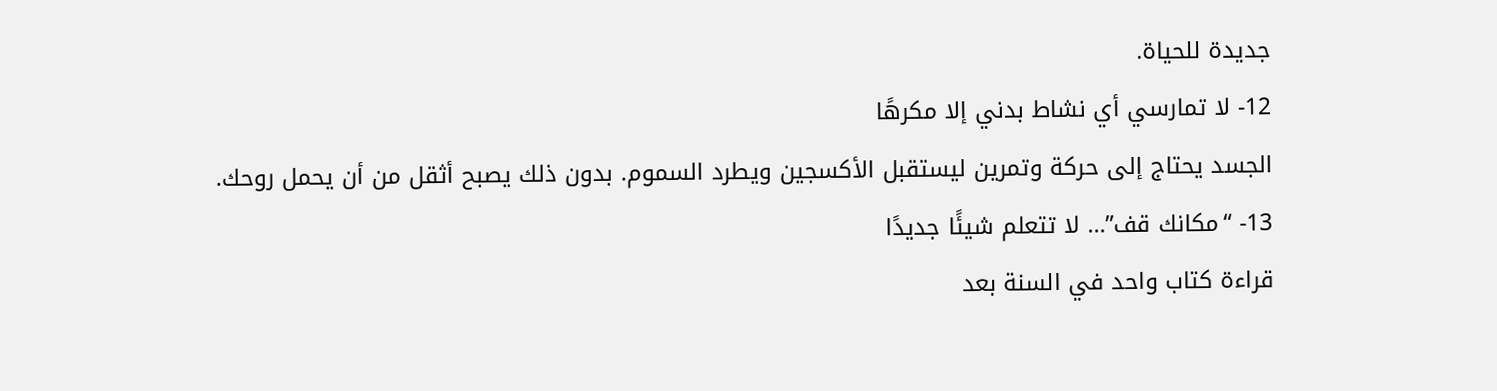جديدة للحياة.
12- لا تمارسي أي نشاط بدني إلا مكرهًا
الجسد يحتاج إلى حركة وتمرين ليستقبل الأكسجين ويطرد السموم. بدون ذلك يصبح أثقل من أن يحمل روحك.
13- “مكانك قف”… لا تتعلم شيئًا جديدًا
قراءة كتاب واحد في السنة بعد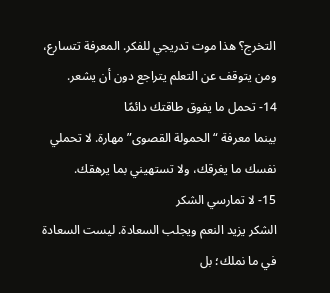التخرج؟ هذا موت تدريجي للفكر. المعرفة تتسارع، ومن يتوقف عن التعلم يتراجع دون أن يشعر.
14- تحمل ما يفوق طاقتك دائمًا
بينما معرفة “الحمولة القصوى” مهارة. لا تحملي نفسك ما يغرقك، ولا تستهيني بما يرهقك.
15- لا تمارسي الشكر
الشكر يزيد النعم ويجلب السعادة. ليست السعادة في ما نملك؛ بل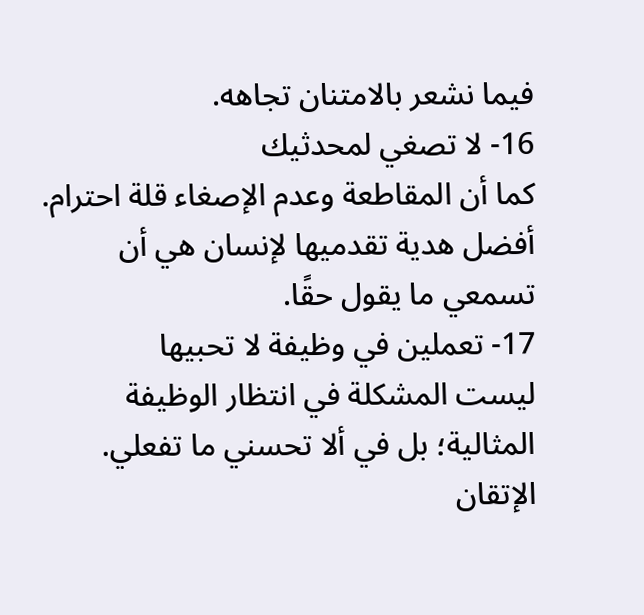فيما نشعر بالامتنان تجاهه.
16- لا تصغي لمحدثيك
كما أن المقاطعة وعدم الإصغاء قلة احترام. أفضل هدية تقدميها لإنسان هي أن تسمعي ما يقول حقًا.
17- تعملين في وظيفة لا تحبيها
ليست المشكلة في انتظار الوظيفة المثالية؛ بل في ألا تحسني ما تفعلي. الإتقان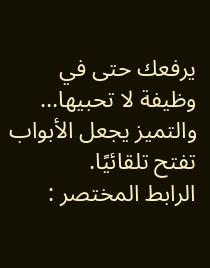يرفعك حتى في وظيفة لا تحبيها… والتميز يجعل الأبواب تفتح تلقائيًا.
الرابط المختصر :